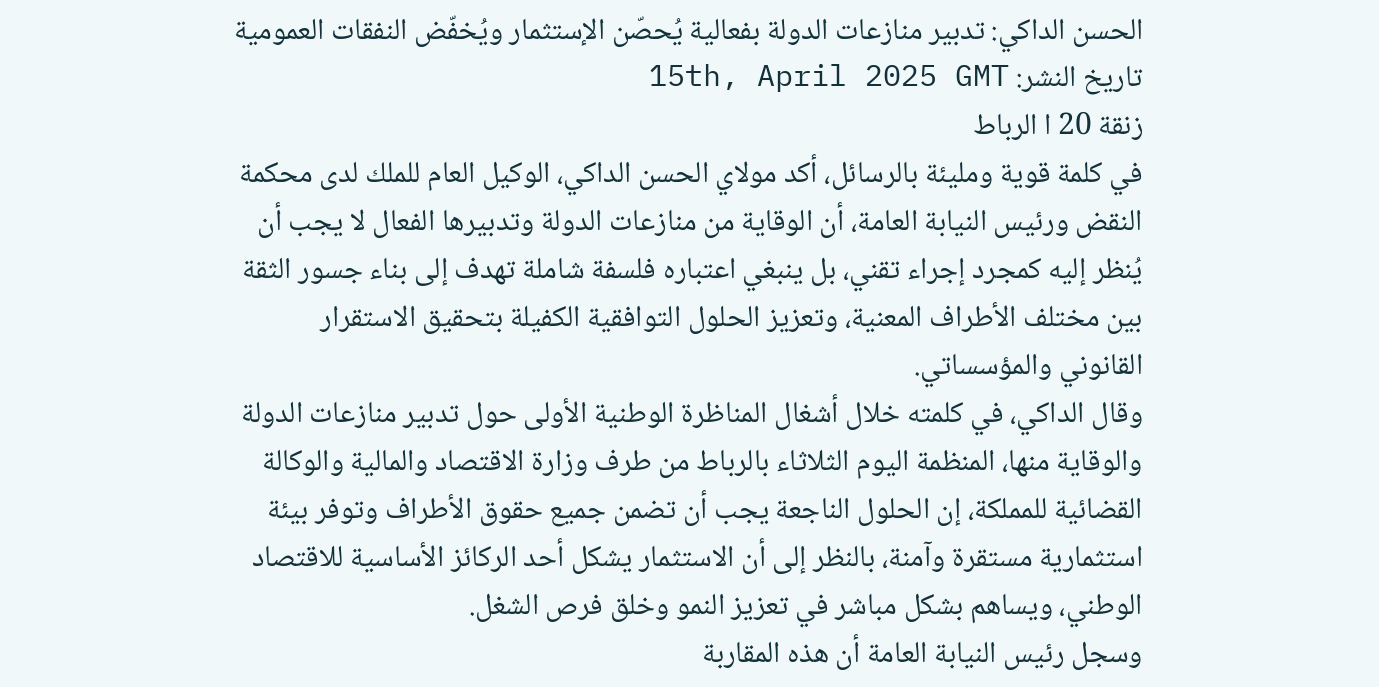الحسن الداكي: تدبير منازعات الدولة بفعالية يُحصّن الإستثمار ويُخفّض النفقات العمومية
تاريخ النشر: 15th, April 2025 GMT
زنقة 20 ا الرباط
في كلمة قوية ومليئة بالرسائل، أكد مولاي الحسن الداكي، الوكيل العام للملك لدى محكمة النقض ورئيس النيابة العامة، أن الوقاية من منازعات الدولة وتدبيرها الفعال لا يجب أن يُنظر إليه كمجرد إجراء تقني، بل ينبغي اعتباره فلسفة شاملة تهدف إلى بناء جسور الثقة بين مختلف الأطراف المعنية، وتعزيز الحلول التوافقية الكفيلة بتحقيق الاستقرار القانوني والمؤسساتي.
وقال الداكي، في كلمته خلال أشغال المناظرة الوطنية الأولى حول تدبير منازعات الدولة والوقاية منها، المنظمة اليوم الثلاثاء بالرباط من طرف وزارة الاقتصاد والمالية والوكالة القضائية للمملكة، إن الحلول الناجعة يجب أن تضمن جميع حقوق الأطراف وتوفر بيئة استثمارية مستقرة وآمنة، بالنظر إلى أن الاستثمار يشكل أحد الركائز الأساسية للاقتصاد الوطني، ويساهم بشكل مباشر في تعزيز النمو وخلق فرص الشغل.
وسجل رئيس النيابة العامة أن هذه المقاربة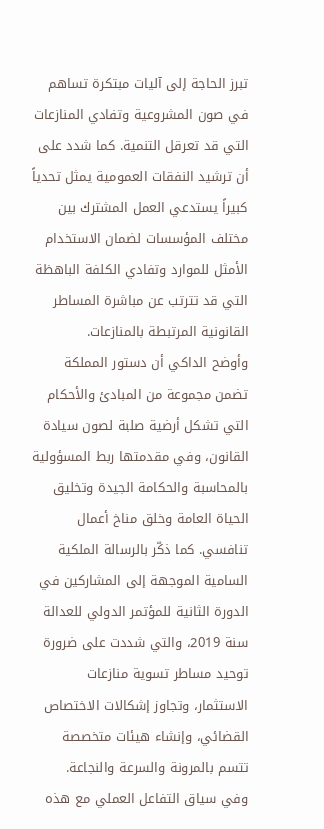تبرز الحاجة إلى آليات مبتكرة تساهم في صون المشروعية وتفادي المنازعات التي قد تعرقل التنمية. كما شدد على أن ترشيد النفقات العمومية يمثل تحدياً كبيراً يستدعي العمل المشترك بين مختلف المؤسسات لضمان الاستخدام الأمثل للموارد وتفادي الكلفة الباهظة التي قد تترتب عن مباشرة المساطر القانونية المرتبطة بالمنازعات.
وأوضح الداكي أن دستور المملكة تضمن مجموعة من المبادئ والأحكام التي تشكل أرضية صلبة لصون سيادة القانون، وفي مقدمتها ربط المسؤولية بالمحاسبة والحكامة الجيدة وتخليق الحياة العامة وخلق مناخ أعمال تنافسي. كما ذكّر بالرسالة الملكية السامية الموجهة إلى المشاركين في الدورة الثانية للمؤتمر الدولي للعدالة سنة 2019، والتي شددت على ضرورة توحيد مساطر تسوية منازعات الاستثمار، وتجاوز إشكالات الاختصاص القضائي، وإنشاء هيئات متخصصة تتسم بالمرونة والسرعة والنجاعة.
وفي سياق التفاعل العملي مع هذه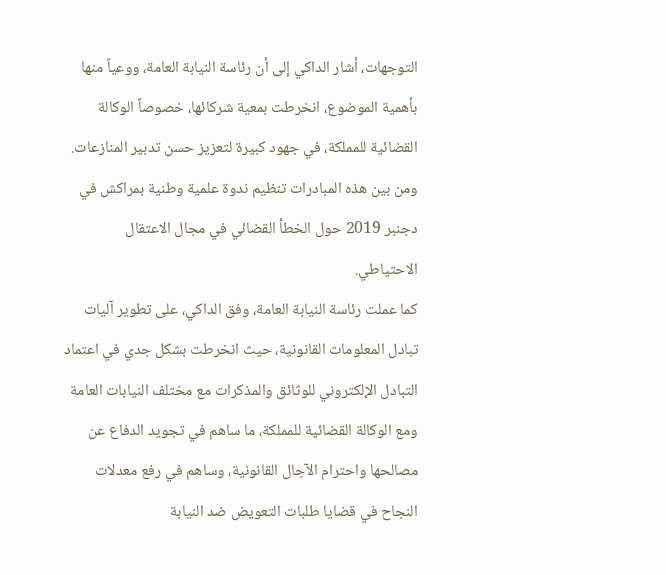التوجهات، أشار الداكي إلى أن رئاسة النيابة العامة، ووعياً منها بأهمية الموضوع، انخرطت بمعية شركائها، خصوصاً الوكالة القضائية للمملكة، في جهود كبيرة لتعزيز حسن تدبير المنازعات. ومن بين هذه المبادرات تنظيم ندوة علمية وطنية بمراكش في دجنبر 2019 حول الخطأ القضائي في مجال الاعتقال الاحتياطي.
كما عملت رئاسة النيابة العامة، وفق الداكي، على تطوير آليات تبادل المعلومات القانونية، حيث انخرطت بشكل جدي في اعتماد التبادل الإلكتروني للوثائق والمذكرات مع مختلف النيابات العامة ومع الوكالة القضائية للمملكة، ما ساهم في تجويد الدفاع عن مصالحها واحترام الآجال القانونية، وساهم في رفع معدلات النجاح في قضايا طلبات التعويض ضد النيابة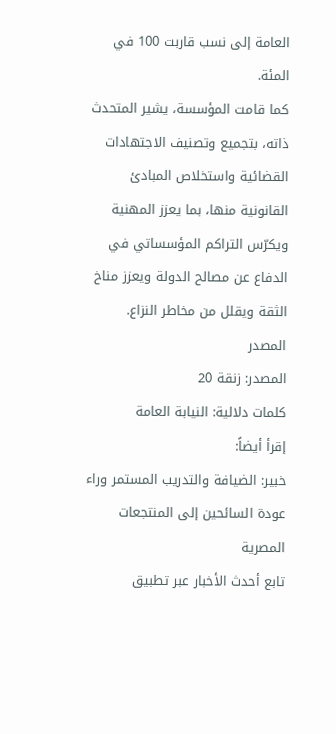العامة إلى نسب قاربت 100 في المئة.
كما قامت المؤسسة، يشير المتحدث ذاته، بتجميع وتصنيف الاجتهادات القضائية واستخلاص المبادئ القانونية منها، بما يعزز المهنية ويكرّس التراكم المؤسساتي في الدفاع عن مصالح الدولة ويعزز مناخ الثقة ويقلل من مخاطر النزاع.
المصدر
المصدر: زنقة 20
كلمات دلالية: النیابة العامة
إقرأ أيضاً:
خبير: الضيافة والتدريب المستمر وراء عودة السائحين إلى المنتجعات المصرية
تابع أحدث الأخبار عبر تطبيق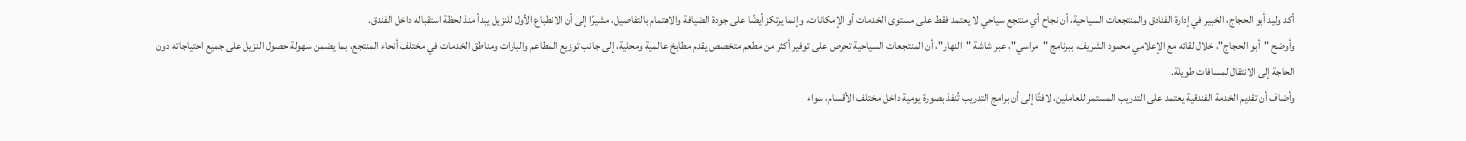أكد وليد أبو الحجاج، الخبير في إدارة الفنادق والمنتجعات السياحية، أن نجاح أي منتجع سياحي لا يعتمد فقط على مستوى الخدمات أو الإمكانات، وإنما يرتكز أيضًا على جودة الضيافة والاهتمام بالتفاصيل، مشيرًا إلى أن الانطباع الأول للنزيل يبدأ منذ لحظة استقباله داخل الفندق.
وأوضح "أبو الحجاج"، خلال لقائه مع الإعلامي محمود الشريف، ببرنامج "مراسي"، عبر شاشة "النهار"، أن المنتجعات السياحية تحرص على توفير أكثر من مطعم متخصص يقدم مطابخ عالمية ومحلية، إلى جانب توزيع المطاعم والبارات ومناطق الخدمات في مختلف أنحاء المنتجع، بما يضمن سهولة حصول النزيل على جميع احتياجاته دون الحاجة إلى الانتقال لمسافات طويلة.
وأضاف أن تقديم الخدمة الفندقية يعتمد على التدريب المستمر للعاملين، لافتًا إلى أن برامج التدريب تُنفذ بصورة يومية داخل مختلف الأقسام، سواء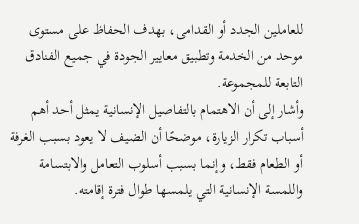للعاملين الجدد أو القدامى، بهدف الحفاظ على مستوى موحد من الخدمة وتطبيق معايير الجودة في جميع الفنادق التابعة للمجموعة.
وأشار إلى أن الاهتمام بالتفاصيل الإنسانية يمثل أحد أهم أسباب تكرار الزيارة، موضحًا أن الضيف لا يعود بسبب الغرفة أو الطعام فقط، وإنما بسبب أسلوب التعامل والابتسامة واللمسة الإنسانية التي يلمسها طوال فترة إقامته.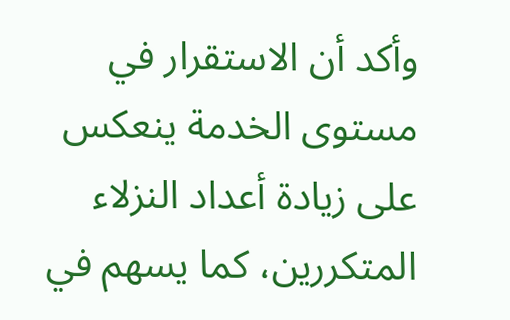وأكد أن الاستقرار في مستوى الخدمة ينعكس على زيادة أعداد النزلاء المتكررين، كما يسهم في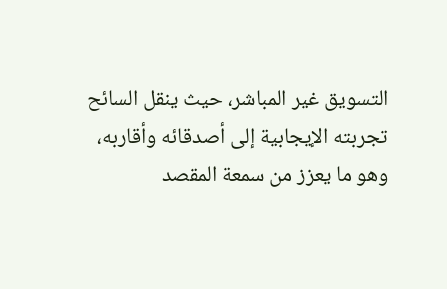التسويق غير المباشر، حيث ينقل السائح تجربته الإيجابية إلى أصدقائه وأقاربه، وهو ما يعزز من سمعة المقصد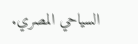السياحي المصري.